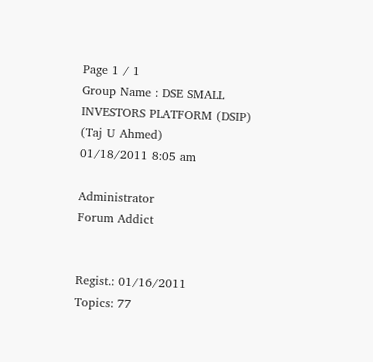Page 1 / 1
Group Name : DSE SMALL INVESTORS PLATFORM (DSIP) (Taj U Ahmed)
01/18/2011 8:05 am

Administrator
Forum Addict


Regist.: 01/16/2011
Topics: 77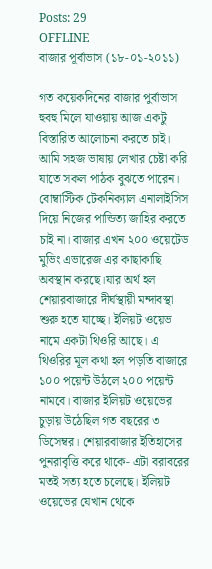Posts: 29
OFFLINE
বাজার পূর্বাভাস (১৮-০১-২০১১)

গত কয়েকদিনের বাজার পুর্বাভাস হুবহু মিলে যাওয়ায় আজ একটু বিস্তারিত আলোচনা করতে চাই। আমি সহজ ভাষায় লেখার চেষ্টা করি যাতে সকল পাঠক বুঝতে পারেন। বোম্বাস্টিক টেকনিক্যাল এনালাইসিস দিয়ে নিজের পান্ডিত্য জাহির করতে চাই না। বাজার এখন ২০০ ওয়েটেড মুভিং এভারেজ এর কাছাকাছি অবস্থান করছে।যার অর্থ হল শেয়ারবাজারে দীর্ঘস্থায়ী মন্দাবস্থা শুরু হতে যাচ্ছে। ইলিয়ট ওয়েভ নামে একটা থিওরি আছে। এ থিওরির মূল কথা হল পড়তি বাজারে ১০০ পয়েন্ট উঠলে ২০০ পয়েন্ট নামবে। বাজার ইলিয়ট ওয়েভের চুড়ায় উঠেছিল গত বছরের ৩ ডিসেম্বর। শেয়ারবাজার ইতিহাসের পুনরাবৃত্তি করে থাকে- এটা বরাবরের মতই সত্য হতে চলেছে। ইলিয়ট ওয়েভের যেখান থেকে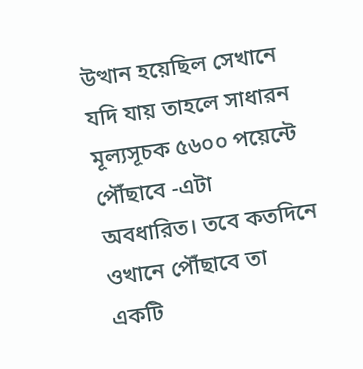উত্থান হয়েছিল সেখানে যদি যায় তাহলে সাধারন মূল্যসূচক ৫৬০০ পয়েন্টে পৌঁছাবে -এটা অবধারিত। তবে কতদিনে ওখানে পৌঁছাবে তা একটি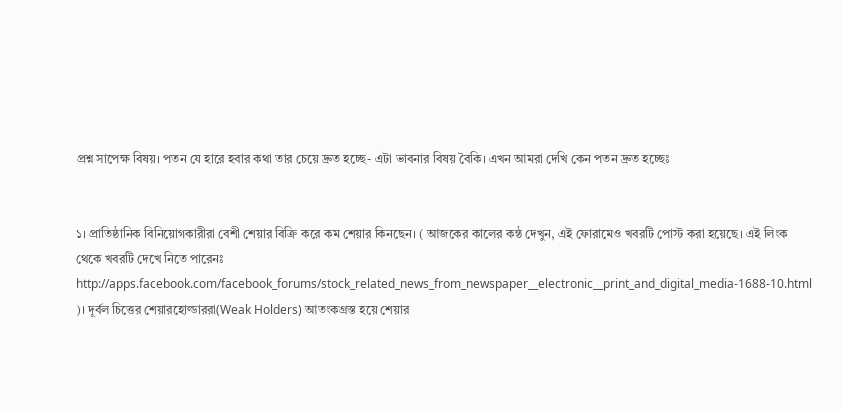প্রশ্ন সাপেক্ষ বিষয়। পতন যে হারে হবার কথা তার চেয়ে দ্রুত হচ্ছে- এটা ভাবনার বিষয় বৈকি। এখন আমরা দেখি কেন পতন দ্রুত হচ্ছেঃ


১। প্রাতিষ্ঠানিক বিনিয়োগকারীরা বেশী শেয়ার বিক্রি করে কম শেয়ার কিনছেন। ( আজকের কালের কন্ঠ দেখুন, এই ফোরামেও খবরটি পোস্ট করা হয়েছে। এই লিংক থেকে খবরটি দেখে নিতে পারেনঃ http://apps.facebook.com/facebook_forums/stock_related_news_from_newspaper__electronic__print_and_digital_media-1688-10.html )। দূর্বল চিত্তের শেয়ারহোল্ডাররা(Weak Holders) আতংকগ্রস্ত হয়ে শেয়ার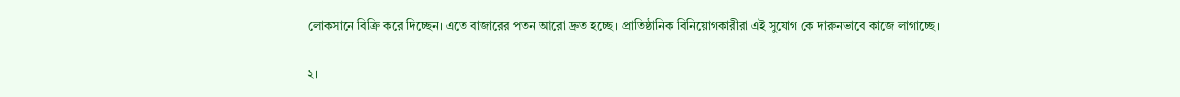লোকসানে বিক্রি করে দিচ্ছেন। এতে বাজারের পতন আরো দ্রুত হচ্ছে। প্রাতিষ্ঠানিক বিনিয়োগকারীরা এই সুযোগ কে দারুনভাবে কাজে লাগাচ্ছে।

২।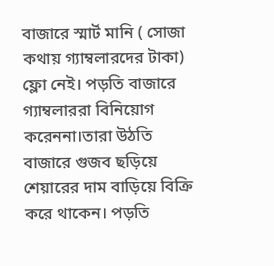বাজারে স্মার্ট মানি ( সোজা কথায় গ্যাম্বলারদের টাকা) ফ্লো নেই। পড়তি বাজারে গ্যাম্বলাররা বিনিয়োগ করেননা।তারা উঠতি বাজারে গুজব ছড়িয়ে শেয়ারের দাম বাড়িয়ে বিক্রি করে থাকেন। পড়তি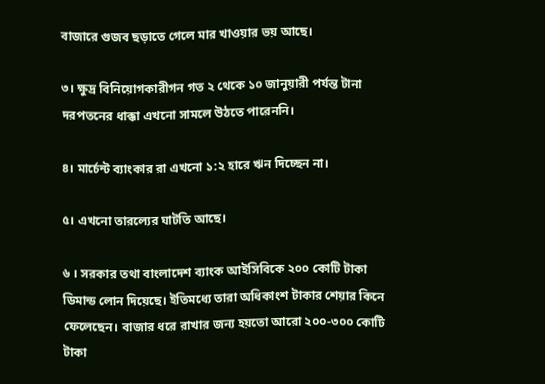বাজারে গুজব ছড়াতে গেলে মার খাওয়ার ভয় আছে।

৩। ক্ষুদ্র বিনিয়োগকারীগন গত ২ থেকে ১০ জানুয়ারী পর্যন্ত টানা দরপতনের ধাক্কা এখনো সামলে উঠতে পারেননি।

৪। মার্চেন্ট ব্যাংকার রা এখনো ১:২ হারে ঋন দিচ্ছেন না।

৫। এখনো তারল্যের ঘাটতি আছে।

৬ । সরকার তথা বাংলাদেশ ব্যাংক আইসিবিকে ২০০ কোটি টাকা ডিমান্ড লোন দিয়েছে। ইতিমধ্যে তারা অধিকাংশ টাকার শেয়ার কিনে ফেলেছেন। বাজার ধরে রাখার জন্য হয়তো আরো ২০০-৩০০ কোটি টাকা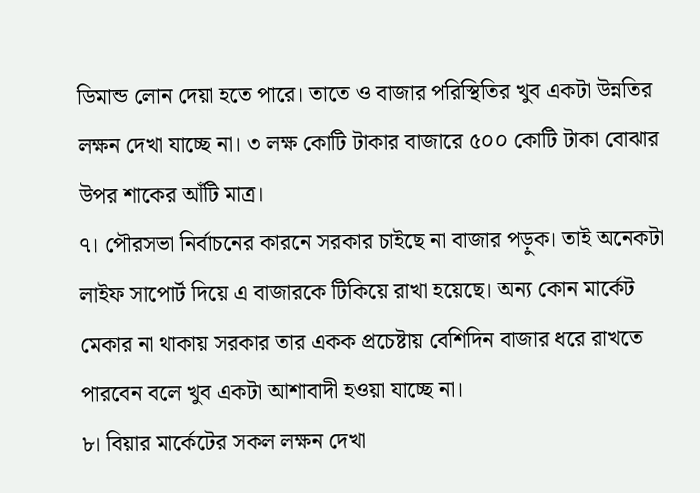ডিমান্ড লোন দেয়া হতে পারে। তাতে ও বাজার পরিস্থিতির খুব একটা উন্নতির লক্ষন দেখা যাচ্ছে না। ৩ লক্ষ কোটি টাকার বাজারে ৫০০ কোটি টাকা বোঝার উপর শাকের আঁটি মাত্র।
৭। পৌরসভা নির্বাচনের কারনে সরকার চাইছে না বাজার পড়ুক। তাই অনেকটা লাইফ সাপোর্ট দিয়ে এ বাজারকে টিকিয়ে রাখা হয়েছে। অন্য কোন মার্কেট মেকার না থাকায় সরকার তার একক প্রচেষ্টায় বেশিদিন বাজার ধরে রাখতে পারবেন বলে খুব একটা আশাবাদী হওয়া যাচ্ছে না।
৮। বিয়ার মার্কেটের সকল লক্ষন দেখা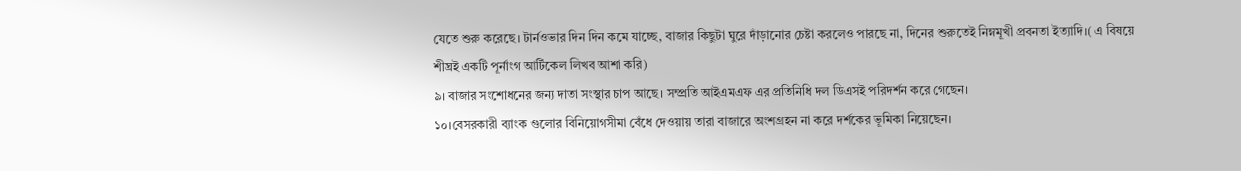যেতে শুরু করেছে। টার্নওভার দিন দিন কমে যাচ্ছে, বাজার কিছুটা ঘুরে দাঁড়ানোর চেষ্টা করলেও পারছে না, দিনের শুরুতেই নিম্নমূখী প্রবনতা ইত্যাদি।( এ বিষয়ে শীঘ্রই একটি পূর্নাংগ আর্টিকেল লিখব আশা করি)
৯। বাজার সংশোধনের জন্য দাতা সংস্থার চাপ আছে। সম্প্রতি আইএমএফ এর প্রতিনিধি দল ডিএসই পরিদর্শন করে গেছেন।
১০।বেসরকারী ব্যাংক গুলোর বিনিয়োগসীমা বেঁধে দেওয়ায় তারা বাজারে অংশগ্রহন না করে দর্শকের ভূমিকা নিয়েছেন।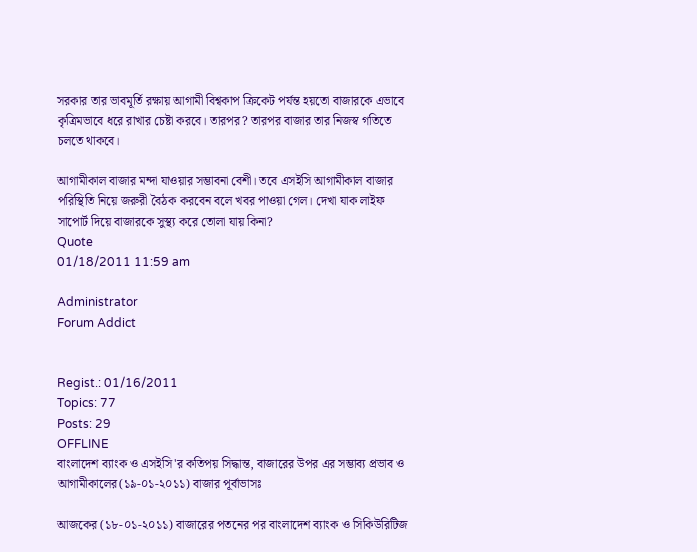সরকার তার ভাবমূর্তি রক্ষায় আগামী বিশ্বকাপ ক্রিকেট পর্যন্ত হয়তো বাজারকে এভাবে কৃত্রিমভাবে ধরে রাখার চেষ্টা করবে। তারপর? তারপর বাজার তার নিজস্ব গতিতে চলতে থাকবে।

আগামীকাল বাজার মন্দা যাওয়ার সম্ভাবনা বেশী। তবে এসইসি আগামীকাল বাজার পরিস্থিতি নিয়ে জরুরী বৈঠক করবেন বলে খবর পাওয়া গেল। দেখা যাক লাইফ সাপোর্ট দিয়ে বাজারকে সুস্থ্য করে তোলা যায় কিনা?
Quote
01/18/2011 11:59 am

Administrator
Forum Addict


Regist.: 01/16/2011
Topics: 77
Posts: 29
OFFLINE
বাংলাদেশ ব্যাংক ও এসইসি'র কতিপয় সিদ্ধান্ত, বাজারের উপর এর সম্ভাব্য প্রভাব ও আগামীকালের(১৯-০১-২০১১) বাজার পূর্বাভাসঃ

আজকের (১৮-০১-২০১১) বাজারের পতনের পর বাংলাদেশ ব্যাংক ও সিকিউরিটিজ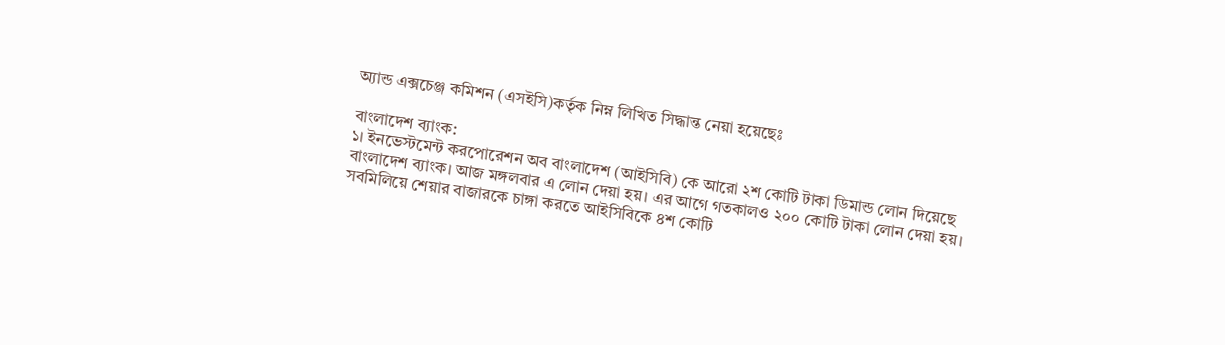অ্যান্ড এক্সচেঞ্জ কমিশন (এসইসি)কর্তৃক নিম্ন লিখিত সিদ্ধান্ত নেয়া হয়েছেঃ

বাংলাদেশ ব্যাংক:
১। ইনভেস্টমেন্ট করপোরেশন অব বাংলাদেশ (আইসিবি) কে আরো ২শ কোটি টাকা ডিমান্ড লোন দিয়েছে বাংলাদেশ ব্যাংক। আজ মঙ্গলবার এ লোন দেয়া হয়। এর আগে গতকালও ২০০ কোটি টাকা লোন দেয়া হয়। সবমিলিয়ে শেয়ার বাজারকে চাঙ্গা করতে আইসিবিকে ৪শ কোটি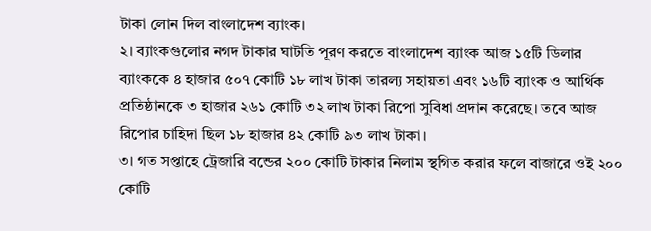টাকা লোন দিল বাংলাদেশ ব্যাংক।
২। ব্যাংকগুলোর নগদ টাকার ঘাটতি পূরণ করতে বাংলাদেশ ব্যাংক আজ ১৫টি ডিলার ব্যাংককে ৪ হাজার ৫০৭ কোটি ১৮ লাখ টাকা তারল্য সহায়তা এবং ১৬টি ব্যাংক ও আর্থিক প্রতিষ্ঠানকে ৩ হাজার ২৬১ কোটি ৩২ লাখ টাকা রিপো সুবিধা প্রদান করেছে। তবে আজ রিপোর চাহিদা ছিল ১৮ হাজার ৪২ কোটি ৯৩ লাখ টাকা।
৩। গত সপ্তাহে ট্রেজারি বন্ডের ২০০ কোটি টাকার নিলাম স্থগিত করার ফলে বাজারে ওই ২০০ কোটি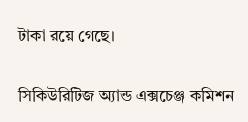টাকা রয়ে গেছে।


সিকিউরিটিজ অ্যান্ড এক্সচেঞ্জ কমিশন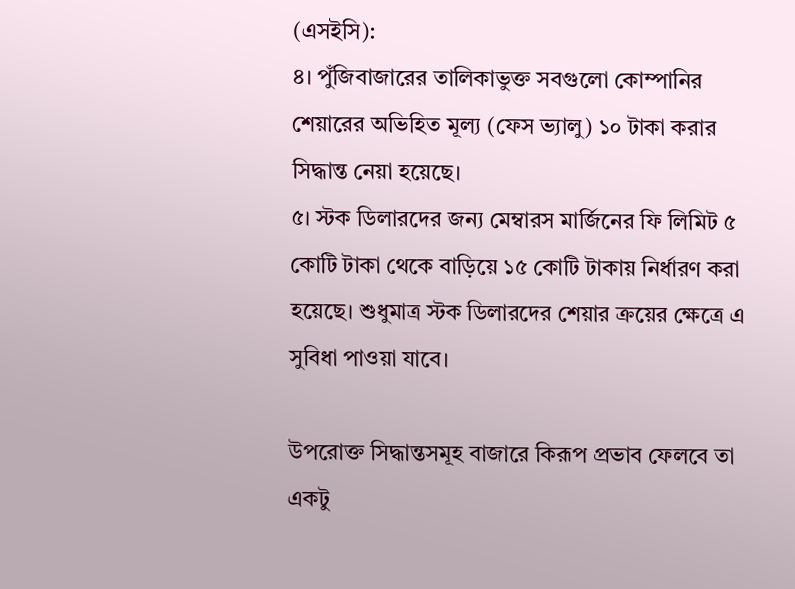(এসইসি):
৪। পুঁজিবাজারের তালিকাভুক্ত সবগুলো কোম্পানির শেয়ারের অভিহিত মূল্য (ফেস ভ্যালু) ১০ টাকা করার সিদ্ধান্ত নেয়া হয়েছে।
৫। স্টক ডিলারদের জন্য মেম্বারস মার্জিনের ফি লিমিট ৫ কোটি টাকা থেকে বাড়িয়ে ১৫ কোটি টাকায় নির্ধারণ করা হয়েছে। শুধুমাত্র স্টক ডিলারদের শেয়ার ক্রয়ের ক্ষেত্রে এ সুবিধা পাওয়া যাবে।

উপরোক্ত সিদ্ধান্তসমূহ বাজারে কিরূপ প্রভাব ফেলবে তা একটু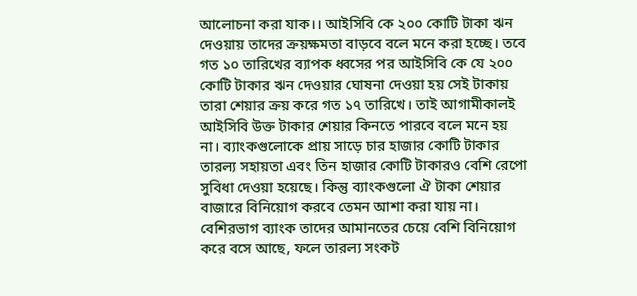আলোচনা করা যাক।। আইসিবি কে ২০০ কোটি টাকা ঋন দেওয়ায় তাদের ক্রয়ক্ষমতা বাড়বে বলে মনে করা হচ্ছে। তবে গত ১০ তারিখের ব্যাপক ধ্বসের পর আইসিবি কে যে ২০০ কোটি টাকার ঋন দেওয়ার ঘোষনা দেওয়া হয় সেই টাকায় তারা শেয়ার ক্রয় করে গত ১৭ তারিখে। তাই আগামীকালই আইসিবি উক্ত টাকার শেয়ার কিনতে পারবে বলে মনে হয় না। ব্যাংকগুলোকে প্রায় সাড়ে চার হাজার কোটি টাকার তারল্য সহায়তা এবং তিন হাজার কোটি টাকারও বেশি রেপো সুবিধা দেওয়া হয়েছে। কিন্তু ব্যাংকগুলো ঐ টাকা শেয়ার বাজারে বিনিয়োগ করবে তেমন আশা করা যায় না। বেশিরভাগ ব্যাংক তাদের আমানতের চেয়ে বেশি বিনিয়োগ করে বসে আছে, ফলে তারল্য সংকট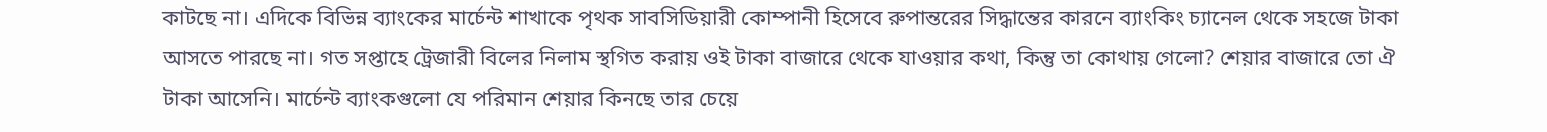কাটছে না। এদিকে বিভিন্ন ব্যাংকের মার্চেন্ট শাখাকে পৃথক সাবসিডিয়ারী কোম্পানী হিসেবে রুপান্তরের সিদ্ধান্তের কারনে ব্যাংকিং চ্যানেল থেকে সহজে টাকা আসতে পারছে না। গত সপ্তাহে ট্রেজারী বিলের নিলাম স্থগিত করায় ওই টাকা বাজারে থেকে যাওয়ার কথা, কিন্তু তা কোথায় গেলো? শেয়ার বাজারে তো ঐ টাকা আসেনি। মার্চেন্ট ব্যাংকগুলো যে পরিমান শেয়ার কিনছে তার চেয়ে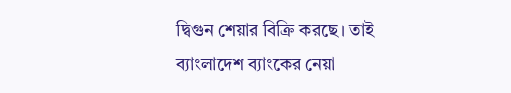দ্বিগুন শেয়ার বিক্রি করছে। তাই ব্যাংলাদেশ ব্যাংকের নেয়া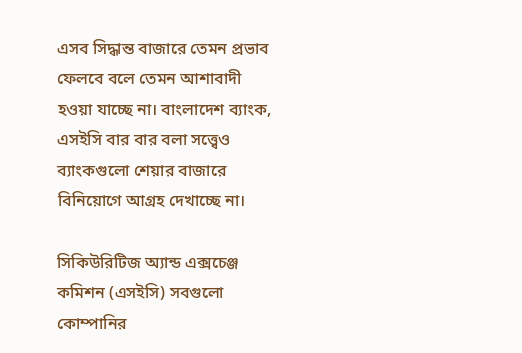এসব সিদ্ধান্ত বাজারে তেমন প্রভাব ফেলবে বলে তেমন আশাবাদী হওয়া যাচ্ছে না। বাংলাদেশ ব্যাংক, এসইসি বার বার বলা সত্ত্বেও ব্যাংকগুলো শেয়ার বাজারে বিনিয়োগে আগ্রহ দেখাচ্ছে না।

সিকিউরিটিজ অ্যান্ড এক্সচেঞ্জ কমিশন (এসইসি) সবগুলো কোম্পানির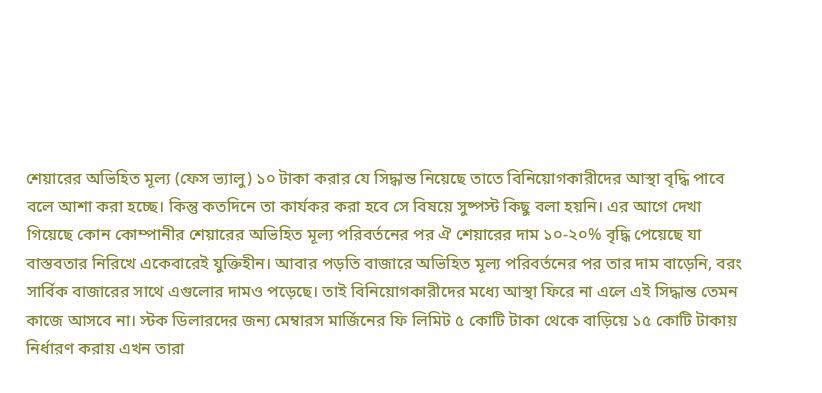শেয়ারের অভিহিত মূল্য (ফেস ভ্যালু) ১০ টাকা করার যে সিদ্ধান্ত নিয়েছে তাতে বিনিয়োগকারীদের আস্থা বৃদ্ধি পাবে বলে আশা করা হচ্ছে। কিন্তু কতদিনে তা কার্যকর করা হবে সে বিষয়ে সুষ্পস্ট কিছু বলা হয়নি। এর আগে দেখা গিয়েছে কোন কোম্পানীর শেয়ারের অভিহিত মূল্য পরিবর্তনের পর ঐ শেয়ারের দাম ১০-২০% বৃদ্ধি পেয়েছে যা বাস্তবতার নিরিখে একেবারেই যুক্তিহীন। আবার পড়তি বাজারে অভিহিত মূল্য পরিবর্তনের পর তার দাম বাড়েনি, বরং সার্বিক বাজারের সাথে এগুলোর দামও পড়েছে। তাই বিনিয়োগকারীদের মধ্যে আস্থা ফিরে না এলে এই সিদ্ধান্ত তেমন কাজে আসবে না। স্টক ডিলারদের জন্য মেম্বারস মার্জিনের ফি লিমিট ৫ কোটি টাকা থেকে বাড়িয়ে ১৫ কোটি টাকায় নির্ধারণ করায় এখন তারা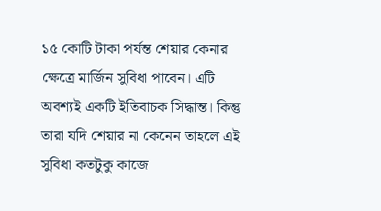১৫ কোটি টাকা পর্যন্ত শেয়ার কেনার ক্ষেত্রে মার্জিন সুবিধা পাবেন। এটি অবশ্যই একটি ইতিবাচক সিদ্ধান্ত। কিন্তু তারা যদি শেয়ার না কেনেন তাহলে এই সুবিধা কতটুকু কাজে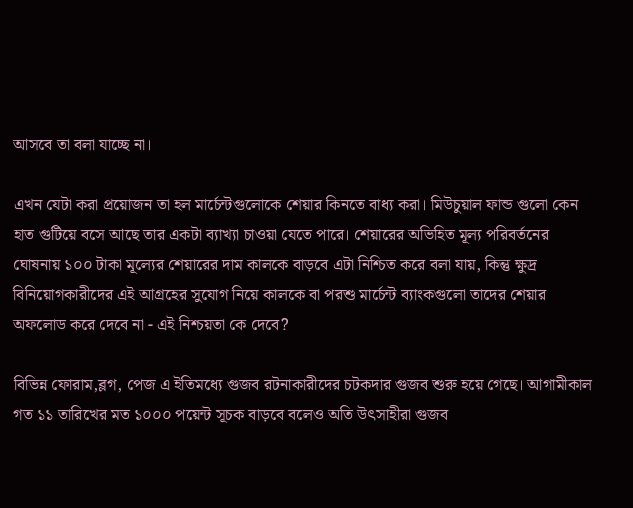আসবে তা বলা যাচ্ছে না।

এখন যেটা করা প্রয়োজন তা হল মার্চেন্টগুলোকে শেয়ার কিনতে বাধ্য করা। মিউচুয়াল ফান্ড গুলো কেন হাত গুটিয়ে বসে আছে তার একটা ব্যাখ্যা চাওয়া যেতে পারে। শেয়ারের অভিহিত মূল্য পরিবর্তনের ঘোষনায় ১০০ টাকা মূল্যের শেয়ারের দাম কালকে বাড়বে এটা নিশ্চিত করে বলা যায়, কিন্তু ক্ষুদ্র বিনিয়োগকারীদের এই আগ্রহের সুযোগ নিয়ে কালকে বা পরশু মার্চেন্ট ব্যাংকগুলো তাদের শেয়ার অফলোড করে দেবে না - এই নিশ্চয়তা কে দেবে?

বিভিন্ন ফোরাম,ব্লগ, পেজ এ ইতিমধ্যে গুজব রটনাকারীদের চটকদার গুজব শুরু হয়ে গেছে। আগামীকাল গত ১১ তারিখের মত ১০০০ পয়েন্ট সূচক বাড়বে বলেও অতি উৎসাহীরা গুজব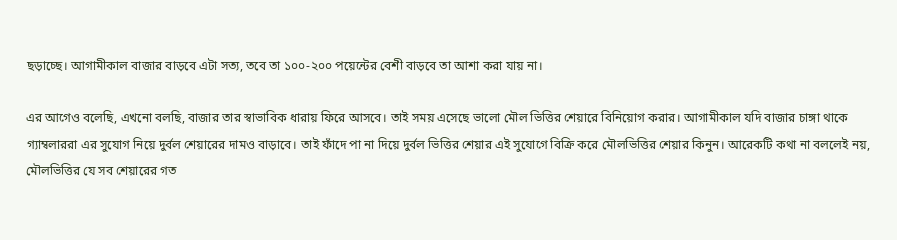ছড়াচ্ছে। আগামীকাল বাজার বাড়বে এটা সত্য, তবে তা ১০০-২০০ পয়েন্টের বেশী বাড়বে তা আশা করা যায় না।

এর আগেও বলেছি, এখনো বলছি, বাজার তার স্বাভাবিক ধারায় ফিরে আসবে। তাই সময় এসেছে ভালো মৌল ভিত্তির শেয়ারে বিনিয়োগ করার। আগামীকাল যদি বাজার চাঙ্গা থাকে গ্যাম্বলাররা এর সুযোগ নিয়ে দুর্বল শেয়ারের দামও বাড়াবে। তাই ফাঁদে পা না দিয়ে দুর্বল ভিত্তির শেয়ার এই সুযোগে বিক্রি করে মৌলভিত্তির শেয়ার কিনুন। আরেকটি কথা না বললেই নয়, মৌলভিত্তির যে সব শেয়ারের গত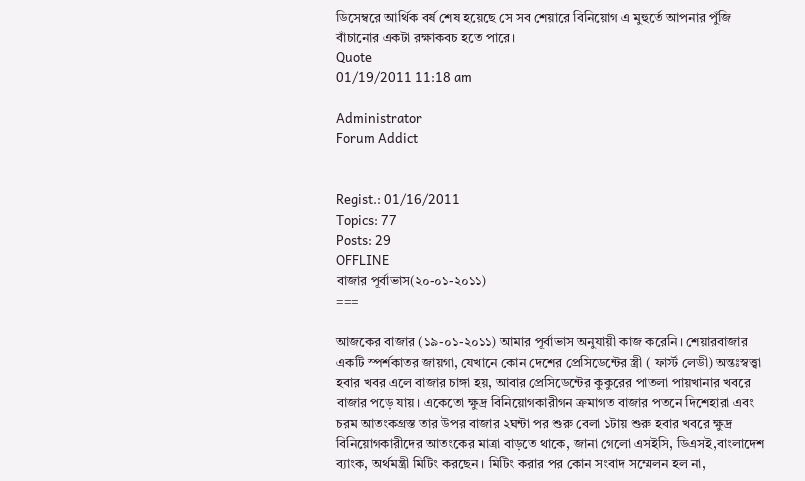ডিসেম্বরে আর্থিক বর্ষ শেষ হয়েছে সে সব শেয়ারে বিনিয়োগ এ মুহুর্তে আপনার পুঁজি বাঁচানোর একটা রক্ষাকবচ হতে পারে।
Quote
01/19/2011 11:18 am

Administrator
Forum Addict


Regist.: 01/16/2011
Topics: 77
Posts: 29
OFFLINE
বাজার পূর্বাভাস(২০-০১-২০১১)
===

আজকের বাজার (১৯-০১-২০১১) আমার পূর্বাভাস অনুযায়ী কাজ করেনি। শেয়ারবাজার একটি স্পর্শকাতর জায়গা, যেখানে কোন দেশের প্রেসিডেন্টের স্ত্রী ( ফার্স্ট লেডী) অন্তঃস্বত্ত্বা হবার খবর এলে বাজার চাঙ্গা হয়, আবার প্রেসিডেন্টের কুকুরের পাতলা পায়খানার খবরে বাজার পড়ে যায়। একেতো ক্ষুদ্র বিনিয়োগকারীগন ক্রমাগত বাজার পতনে দিশেহারা এবং চরম আতংকগ্রস্ত তার উপর বাজার ২ঘন্টা পর শুরু বেলা ১টায় শুরু হবার খবরে ক্ষুদ্র বিনিয়োগকারীদের আতংকের মাত্রা বাড়তে থাকে, জানা গেলো এসইসি, ডিএসই,বাংলাদেশ ব্যাংক, অর্থমন্ত্রী মিটিং করছেন। মিটিং করার পর কোন সংবাদ সম্মেলন হল না,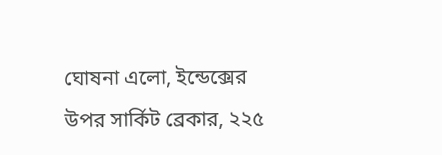ঘোষনা এলো, ইন্ডেক্সের উপর সার্কিট ব্রেকার, ২২৫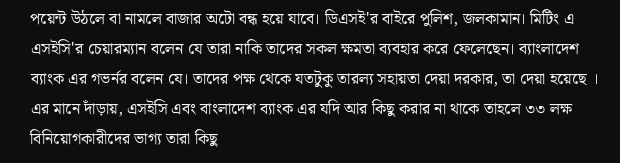পয়েন্ট উঠলে বা নামলে বাজার অটো বন্ধ হয়ে যাবে। ডিএসই'র বাইরে পুলিশ, জলকামান। মিটিং এ এসইসি'র চেয়ারম্যান বলেন যে তারা নাকি তাদের সকল ক্ষমতা ব্যবহার করে ফেলেছেন। ব্যাংলাদেশ ব্যাংক এর গভর্নর বলেন যে। তাদের পক্ষ থেকে যতটুকু তারল্য সহায়তা দেয়া দরকার, তা দেয়া হয়েছে । এর মানে দাঁড়ায়, এসইসি এবং বাংলাদেশ ব্যাংক এর যদি আর কিছু করার না থাকে তাহলে ৩৩ লক্ষ বিনিয়োগকারীদের ভাগ্য তারা কিছু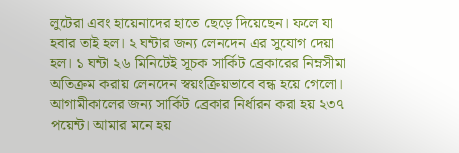লুটেরা এবং হায়েনাদের হাতে ছেড়ে দিয়েছেন। ফলে যা হবার তাই হল। ২ ঘন্টার জন্য লেনদেন এর সুযোগ দেয়া হল। ১ ঘন্টা ২৬ মিনিটেই সূচক সার্কিট ব্রেকারের নিম্নসীমা অতিক্রম করায় লেনদেন স্বয়ংক্রিয়ভাবে বন্ধ হয়ে গেলো। আগামীকালের জন্য সার্কিট ব্রেকার নির্ধারন করা হয় ২৩৭ পয়েন্ট। আমার মনে হয়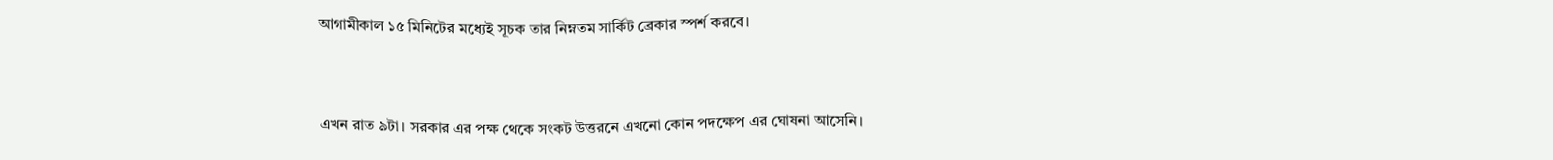আগামীকাল ১৫ মিনিটের মধ্যেই সূচক তার নিম্নতম সার্কিট ব্রেকার স্পর্শ করবে।


এখন রাত ৯টা। সরকার এর পক্ষ থেকে সংকট উত্তরনে এখনো কোন পদক্ষেপ এর ঘোষনা আসেনি।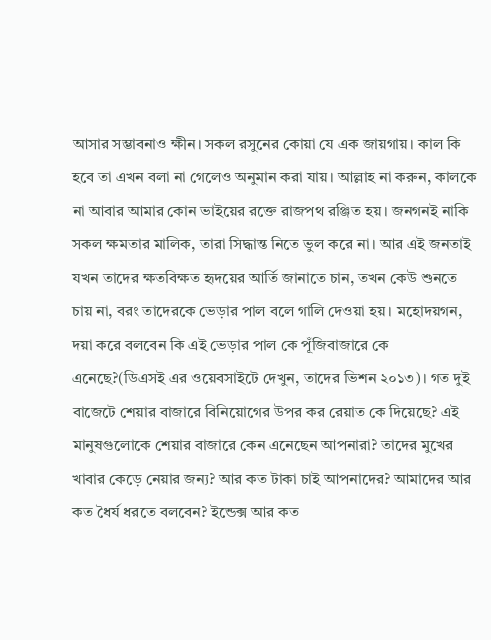আসার সম্ভাবনাও ক্ষীন। সকল রসুনের কোয়া যে এক জায়গায়। কাল কি হবে তা এখন বলা না গেলেও অনুমান করা যায়। আল্লাহ না করুন, কালকে না আবার আমার কোন ভাইয়ের রক্তে রাজপথ রঞ্জিত হয়। জনগনই নাকি সকল ক্ষমতার মালিক, তারা সিদ্ধান্ত নিতে ভুল করে না। আর এই জনতাই যখন তাদের ক্ষতবিক্ষত হৃদয়ের আর্তি জানাতে চান, তখন কেউ শুনতে চায় না, বরং তাদেরকে ভেড়ার পাল বলে গালি দেওয়া হয়। মহোদয়গন, দয়া করে বলবেন কি এই ভেড়ার পাল কে পূঁজিবাজারে কে এনেছে?(ডিএসই এর ওয়েবসাইটে দেখুন, তাদের ভিশন ২০১৩)। গত দুই বাজেটে শেয়ার বাজারে বিনিয়োগের উপর কর রেয়াত কে দিয়েছে? এই মানুষগুলোকে শেয়ার বাজারে কেন এনেছেন আপনারা? তাদের মুখের খাবার কেড়ে নেয়ার জন্য? আর কত টাকা চাই আপনাদের? আমাদের আর কত ধৈর্য ধরতে বলবেন? ইন্ডেক্স আর কত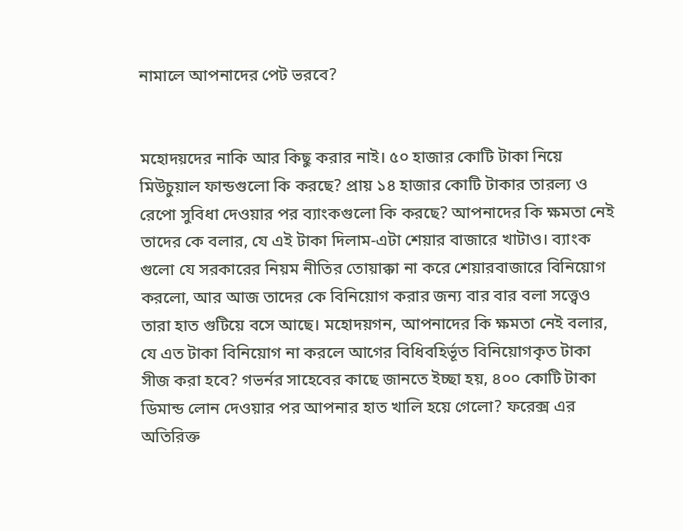নামালে আপনাদের পেট ভরবে?


মহোদয়দের নাকি আর কিছু করার নাই। ৫০ হাজার কোটি টাকা নিয়ে মিউচুয়াল ফান্ডগুলো কি করছে? প্রায় ১৪ হাজার কোটি টাকার তারল্য ও রেপো সুবিধা দেওয়ার পর ব্যাংকগুলো কি করছে? আপনাদের কি ক্ষমতা নেই তাদের কে বলার, যে এই টাকা দিলাম-এটা শেয়ার বাজারে খাটাও। ব্যাংক গুলো যে সরকারের নিয়ম নীতির তোয়াক্কা না করে শেয়ারবাজারে বিনিয়োগ করলো, আর আজ তাদের কে বিনিয়োগ করার জন্য বার বার বলা সত্ত্বেও তারা হাত গুটিয়ে বসে আছে। মহোদয়গন, আপনাদের কি ক্ষমতা নেই বলার, যে এত টাকা বিনিয়োগ না করলে আগের বিধিবহির্ভূত বিনিয়োগকৃত টাকা সীজ করা হবে? গভর্নর সাহেবের কাছে জানতে ইচ্ছা হয়, ৪০০ কোটি টাকা ডিমান্ড লোন দেওয়ার পর আপনার হাত খালি হয়ে গেলো? ফরেক্স এর অতিরিক্ত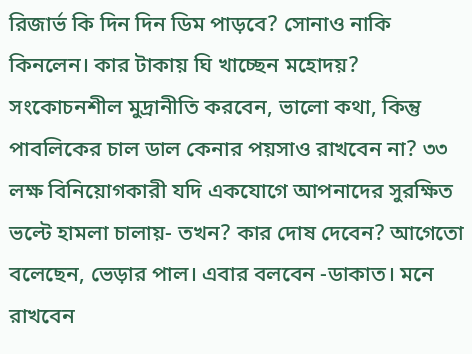রিজার্ভ কি দিন দিন ডিম পাড়বে? সোনাও নাকি কিনলেন। কার টাকায় ঘি খাচ্ছেন মহোদয়? সংকোচনশীল মুদ্রানীতি করবেন, ভালো কথা, কিন্তু পাবলিকের চাল ডাল কেনার পয়সাও রাখবেন না? ৩৩ লক্ষ বিনিয়োগকারী যদি একযোগে আপনাদের সুরক্ষিত ভল্টে হামলা চালায়- তখন? কার দোষ দেবেন? আগেতো বলেছেন, ভেড়ার পাল। এবার বলবেন -ডাকাত। মনে রাখবেন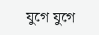যুগে যুগে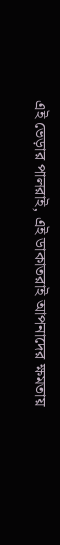এই ভেড়ার পালরাই, এই ডাকাতরাই আপনাদের ক্ষমতায়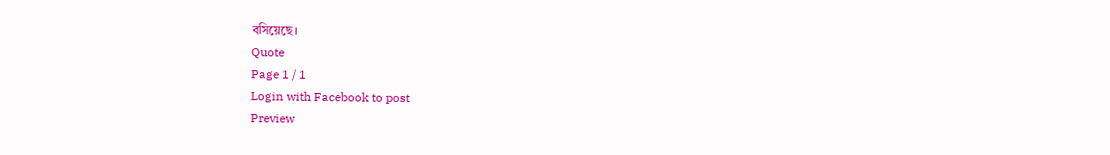বসিয়েছে।
Quote
Page 1 / 1
Login with Facebook to post
Preview